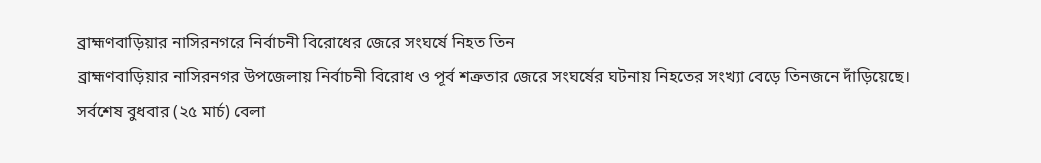ব্রাহ্মণবাড়িয়ার নাসিরনগরে নির্বাচনী বিরোধের জেরে সংঘর্ষে নিহত তিন
ব্রাহ্মণবাড়িয়ার নাসিরনগর উপজেলায় নির্বাচনী বিরোধ ও পূর্ব শত্রুতার জেরে সংঘর্ষের ঘটনায় নিহতের সংখ্যা বেড়ে তিনজনে দাঁড়িয়েছে। সর্বশেষ বুধবার (২৫ মার্চ) বেলা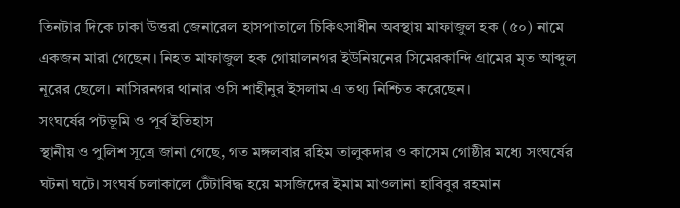তিনটার দিকে ঢাকা উত্তরা জেনারেল হাসপাতালে চিকিৎসাধীন অবস্থায় মাফাজুল হক (৫০) নামে একজন মারা গেছেন। নিহত মাফাজুল হক গোয়ালনগর ইউনিয়নের সিমেরকান্দি গ্রামের মৃত আব্দুল নূরের ছেলে। নাসিরনগর থানার ওসি শাহীনুর ইসলাম এ তথ্য নিশ্চিত করেছেন।
সংঘর্ষের পটভূমি ও পূর্ব ইতিহাস
স্থানীয় ও পুলিশ সূত্রে জানা গেছে, গত মঙ্গলবার রহিম তালুকদার ও কাসেম গোষ্ঠীর মধ্যে সংঘর্ষের ঘটনা ঘটে। সংঘর্ষ চলাকালে টেঁটাবিদ্ধ হয়ে মসজিদের ইমাম মাওলানা হাবিবুর রহমান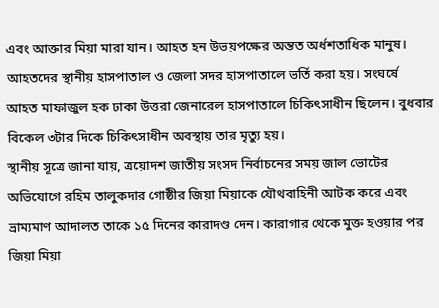এবং আক্তার মিয়া মারা যান। আহত হন উভয়পক্ষের অন্তত অর্ধশতাধিক মানুষ। আহতদের স্থানীয় হাসপাতাল ও জেলা সদর হাসপাতালে ভর্তি করা হয়। সংঘর্ষে আহত মাফাজুল হক ঢাকা উত্তরা জেনারেল হাসপাতালে চিকিৎসাধীন ছিলেন। বুধবার বিকেল ৩টার দিকে চিকিৎসাধীন অবস্থায় তার মৃত্যু হয়।
স্থানীয় সূত্রে জানা যায়, ত্রয়োদশ জাতীয় সংসদ নির্বাচনের সময় জাল ভোটের অভিযোগে রহিম তালুকদার গোষ্ঠীর জিয়া মিয়াকে যৌথবাহিনী আটক করে এবং ভ্রাম্যমাণ আদালত তাকে ১৫ দিনের কারাদণ্ড দেন। কারাগার থেকে মুক্ত হওয়ার পর জিয়া মিয়া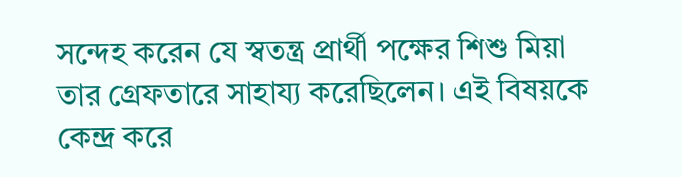সন্দেহ করেন যে স্বতন্ত্র প্রার্থী পক্ষের শিশু মিয়া তার গ্রেফতারে সাহায্য করেছিলেন। এই বিষয়কে কেন্দ্র করে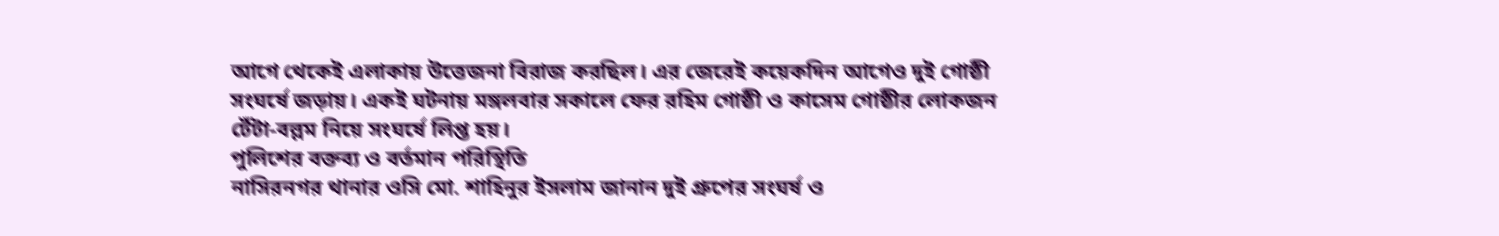আগে থেকেই এলাকায় উত্তেজনা বিরাজ করছিল। এর জেরেই কয়েকদিন আগেও দুই গোষ্ঠী সংঘর্ষে জড়ায়। একই ঘটনায় মঙ্গলবার সকালে ফের রহিম গোষ্ঠী ও কাসেম গোষ্ঠীর লোকজন টেঁটা-বল্লম নিয়ে সংঘর্ষে লিপ্ত হয়।
পুলিশের বক্তব্য ও বর্তমান পরিস্থিতি
নাসিরনগর থানার ওসি মো. শাহিনুর ইসলাম জানান দুই গ্রুপের সংঘর্ষ ও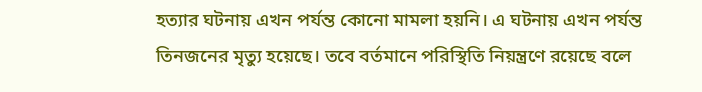হত্যার ঘটনায় এখন পর্যন্ত কোনো মামলা হয়নি। এ ঘটনায় এখন পর্যন্ত তিনজনের মৃত্যু হয়েছে। তবে বর্তমানে পরিস্থিতি নিয়ন্ত্রণে রয়েছে বলে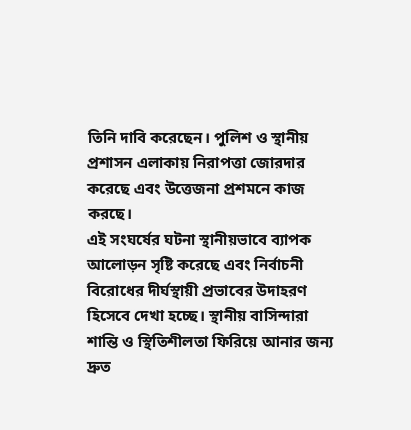তিনি দাবি করেছেন। পুলিশ ও স্থানীয় প্রশাসন এলাকায় নিরাপত্তা জোরদার করেছে এবং উত্তেজনা প্রশমনে কাজ করছে।
এই সংঘর্ষের ঘটনা স্থানীয়ভাবে ব্যাপক আলোড়ন সৃষ্টি করেছে এবং নির্বাচনী বিরোধের দীর্ঘস্থায়ী প্রভাবের উদাহরণ হিসেবে দেখা হচ্ছে। স্থানীয় বাসিন্দারা শান্তি ও স্থিতিশীলতা ফিরিয়ে আনার জন্য দ্রুত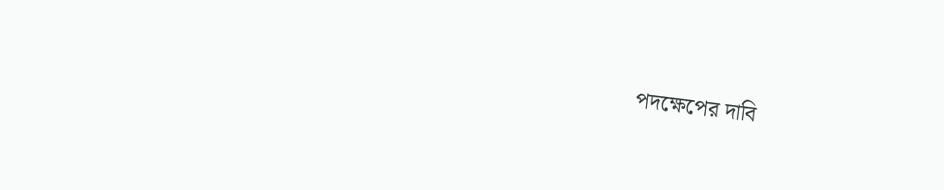পদক্ষেপের দাবি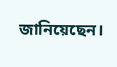জানিয়েছেন।